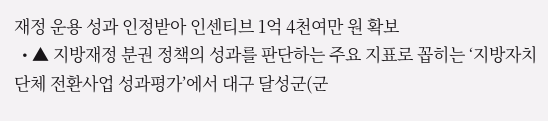재정 운용 성과 인정받아 인센티브 1억 4천여만 원 확보
  • ▲ 지방재정 분권 정책의 성과를 판단하는 주요 지표로 꼽히는 ‘지방자치단체 전환사업 성과평가’에서 대구 달성군(군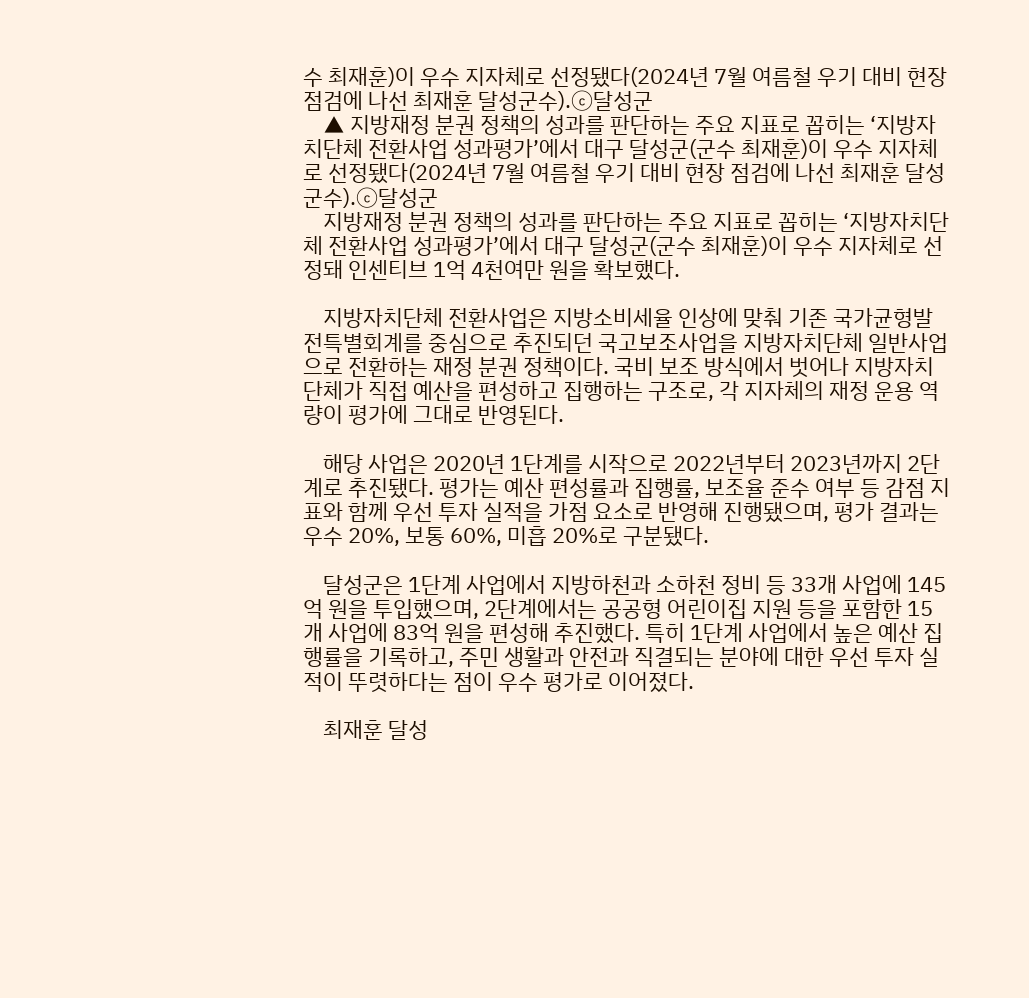수 최재훈)이 우수 지자체로 선정됐다(2024년 7월 여름철 우기 대비 현장 점검에 나선 최재훈 달성군수).ⓒ달성군
    ▲ 지방재정 분권 정책의 성과를 판단하는 주요 지표로 꼽히는 ‘지방자치단체 전환사업 성과평가’에서 대구 달성군(군수 최재훈)이 우수 지자체로 선정됐다(2024년 7월 여름철 우기 대비 현장 점검에 나선 최재훈 달성군수).ⓒ달성군
    지방재정 분권 정책의 성과를 판단하는 주요 지표로 꼽히는 ‘지방자치단체 전환사업 성과평가’에서 대구 달성군(군수 최재훈)이 우수 지자체로 선정돼 인센티브 1억 4천여만 원을 확보했다.

    지방자치단체 전환사업은 지방소비세율 인상에 맞춰 기존 국가균형발전특별회계를 중심으로 추진되던 국고보조사업을 지방자치단체 일반사업으로 전환하는 재정 분권 정책이다. 국비 보조 방식에서 벗어나 지방자치단체가 직접 예산을 편성하고 집행하는 구조로, 각 지자체의 재정 운용 역량이 평가에 그대로 반영된다.

    해당 사업은 2020년 1단계를 시작으로 2022년부터 2023년까지 2단계로 추진됐다. 평가는 예산 편성률과 집행률, 보조율 준수 여부 등 감점 지표와 함께 우선 투자 실적을 가점 요소로 반영해 진행됐으며, 평가 결과는 우수 20%, 보통 60%, 미흡 20%로 구분됐다.

    달성군은 1단계 사업에서 지방하천과 소하천 정비 등 33개 사업에 145억 원을 투입했으며, 2단계에서는 공공형 어린이집 지원 등을 포함한 15개 사업에 83억 원을 편성해 추진했다. 특히 1단계 사업에서 높은 예산 집행률을 기록하고, 주민 생활과 안전과 직결되는 분야에 대한 우선 투자 실적이 뚜렷하다는 점이 우수 평가로 이어졌다.

    최재훈 달성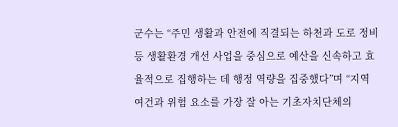군수는 “주민 생활과 안전에 직결되는 하천과 도로 정비 등 생활환경 개선 사업을 중심으로 예산을 신속하고 효율적으로 집행하는 데 행정 역량을 집중했다”며 “지역 여건과 위험 요소를 가장 잘 아는 기초자치단체의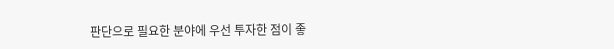판단으로 필요한 분야에 우선 투자한 점이 좋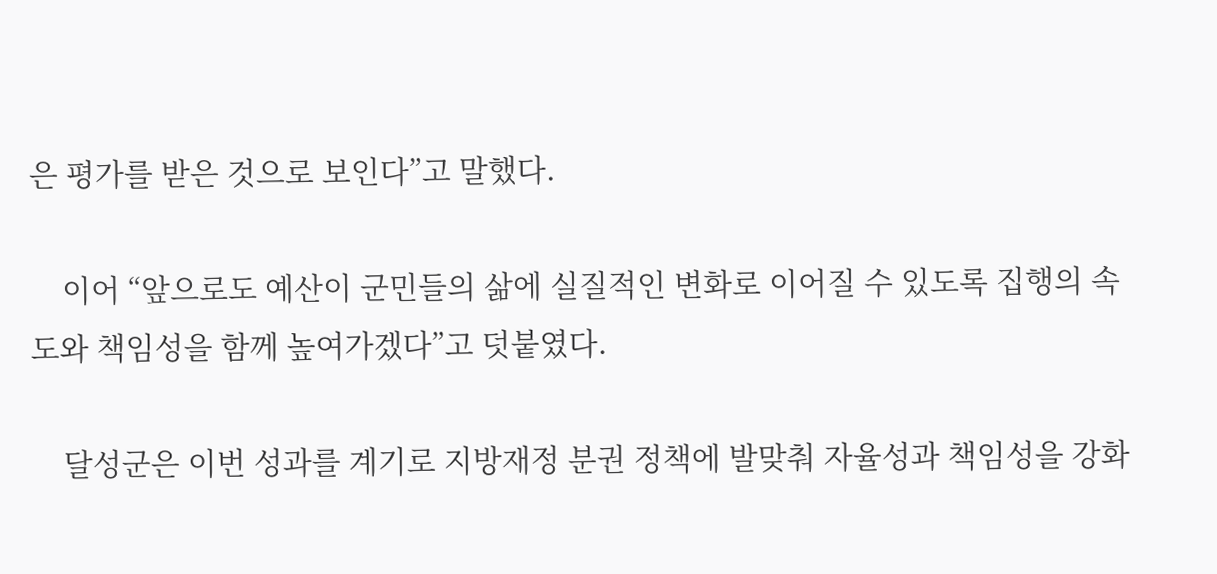은 평가를 받은 것으로 보인다”고 말했다.

    이어 “앞으로도 예산이 군민들의 삶에 실질적인 변화로 이어질 수 있도록 집행의 속도와 책임성을 함께 높여가겠다”고 덧붙였다.

    달성군은 이번 성과를 계기로 지방재정 분권 정책에 발맞춰 자율성과 책임성을 강화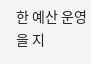한 예산 운영을 지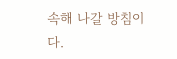속해 나갈 방침이다.